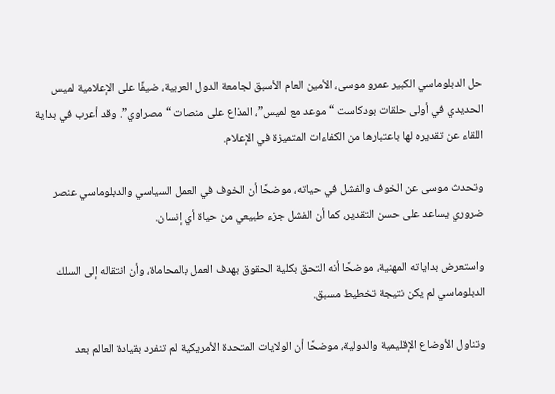حل الدبلوماسي الكبير عمرو موسى، الأمين العام الأسبق لجامعة الدول العربية، ضيفًا على الإعلامية لميس الحديدي في أولى حلقات بودكاست “موعد مع لميس”، المذاع على منصات “مصراوي”. وقد أعرب في بداية اللقاء عن تقديره لها باعتبارها من الكفاءات المتميزة في الإعلام.

وتحدث موسى عن الخوف والفشل في حياته، موضحًا أن الخوف في العمل السياسي والدبلوماسي عنصر ضروري يساعد على حسن التقدير، كما أن الفشل جزء طبيعي من حياة أي إنسان.

واستعرض بداياته المهنية، موضحًا أنه التحق بكلية الحقوق بهدف العمل بالمحاماة، وأن انتقاله إلى السلك الدبلوماسي لم يكن نتيجة تخطيط مسبق.

وتناول الأوضاع الإقليمية والدولية، موضحًا أن الولايات المتحدة الأمريكية لم تنفرد بقيادة العالم بعد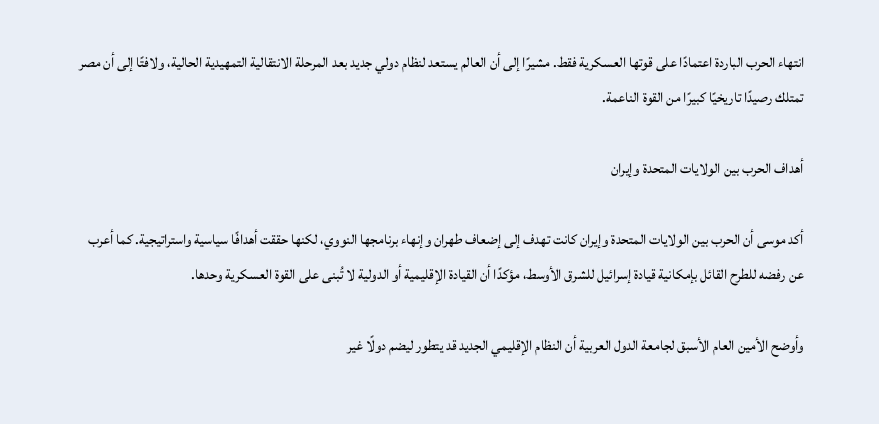انتهاء الحرب الباردة اعتمادًا على قوتها العسكرية فقط. مشيرًا إلى أن العالم يستعد لنظام دولي جديد بعد المرحلة الانتقالية التمهيدية الحالية، ولافتًا إلى أن مصر تمتلك رصيدًا تاريخيًا كبيرًا من القوة الناعمة.

أهداف الحرب بين الولايات المتحدة وإيران

أكد موسى أن الحرب بين الولايات المتحدة وإيران كانت تهدف إلى إضعاف طهران وإنهاء برنامجها النووي، لكنها حققت أهدافًا سياسية واستراتيجية. كما أعرب عن رفضه للطرح القائل بإمكانية قيادة إسرائيل للشرق الأوسط، مؤكدًا أن القيادة الإقليمية أو الدولية لا تُبنى على القوة العسكرية وحدها.

وأوضح الأمين العام الأسبق لجامعة الدول العربية أن النظام الإقليمي الجديد قد يتطور ليضم دولًا غير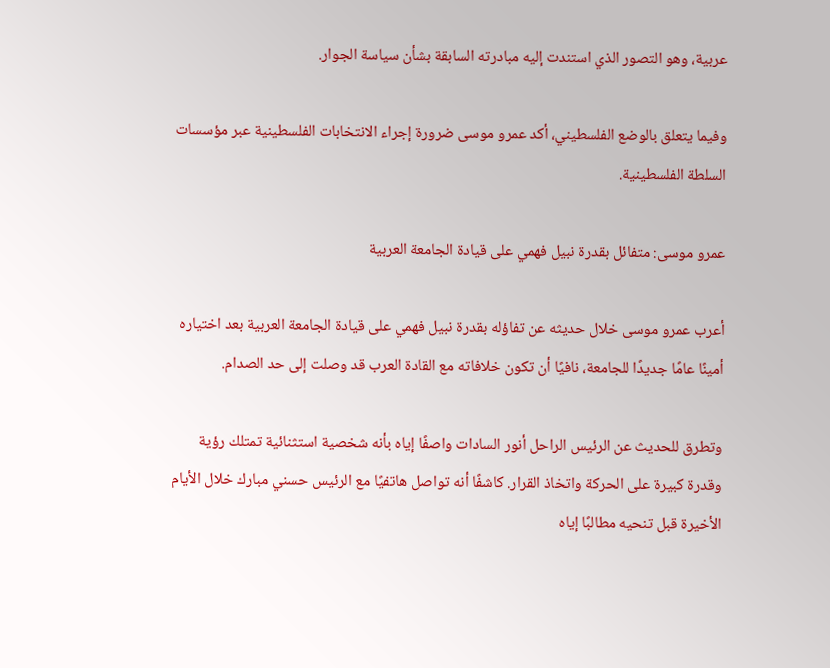عربية، وهو التصور الذي استندت إليه مبادرته السابقة بشأن سياسة الجوار.

وفيما يتعلق بالوضع الفلسطيني، أكد عمرو موسى ضرورة إجراء الانتخابات الفلسطينية عبر مؤسسات السلطة الفلسطينية.

عمرو موسى: متفائل بقدرة نبيل فهمي على قيادة الجامعة العربية

أعرب عمرو موسى خلال حديثه عن تفاؤله بقدرة نبيل فهمي على قيادة الجامعة العربية بعد اختياره أمينًا عامًا جديدًا للجامعة، نافيًا أن تكون خلافاته مع القادة العرب قد وصلت إلى حد الصدام.

وتطرق للحديث عن الرئيس الراحل أنور السادات واصفًا إياه بأنه شخصية استثنائية تمتلك رؤية وقدرة كبيرة على الحركة واتخاذ القرار. كاشفًا أنه تواصل هاتفيًا مع الرئيس حسني مبارك خلال الأيام الأخيرة قبل تنحيه مطالبًا إياه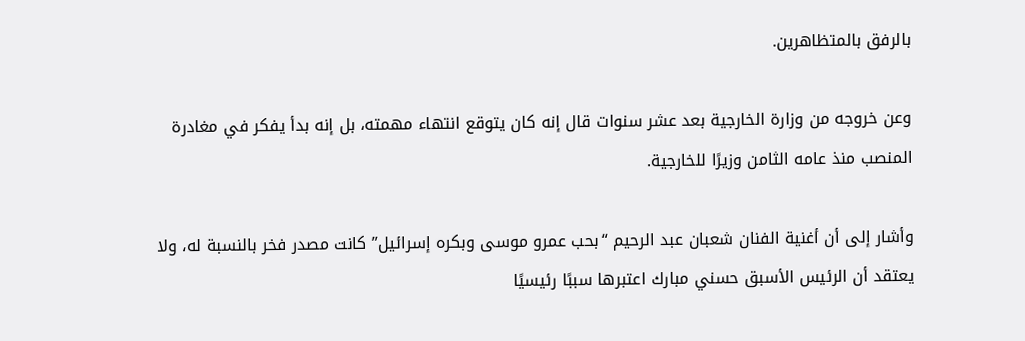بالرفق بالمتظاهرين.

وعن خروجه من وزارة الخارجية بعد عشر سنوات قال إنه كان يتوقع انتهاء مهمته، بل إنه بدأ يفكر في مغادرة المنصب منذ عامه الثامن وزيرًا للخارجية.

وأشار إلى أن أغنية الفنان شعبان عبد الرحيم “بحب عمرو موسى وبكره إسرائيل” كانت مصدر فخر بالنسبة له، ولا يعتقد أن الرئيس الأسبق حسني مبارك اعتبرها سببًا رئيسيًا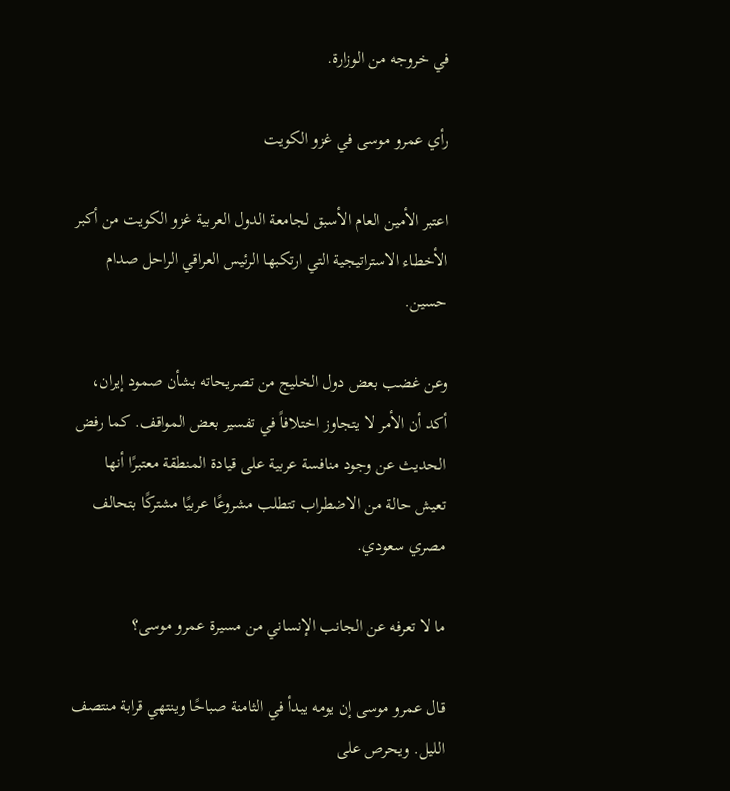في خروجه من الوزارة.

رأي عمرو موسى في غزو الكويت

اعتبر الأمين العام الأسبق لجامعة الدول العربية غزو الكويت من أكبر الأخطاء الاستراتيجية التي ارتكبها الرئيس العراقي الراحل صدام حسين.

وعن غضب بعض دول الخليج من تصريحاته بشأن صمود إيران، أكد أن الأمر لا يتجاوز اختلافاً في تفسير بعض المواقف. كما رفض الحديث عن وجود منافسة عربية على قيادة المنطقة معتبرًا أنها تعيش حالة من الاضطراب تتطلب مشروعًا عربيًا مشتركًا بتحالف مصري سعودي.

ما لا تعرفه عن الجانب الإنساني من مسيرة عمرو موسى؟

قال عمرو موسى إن يومه يبدأ في الثامنة صباحًا وينتهي قرابة منتصف الليل. ويحرص على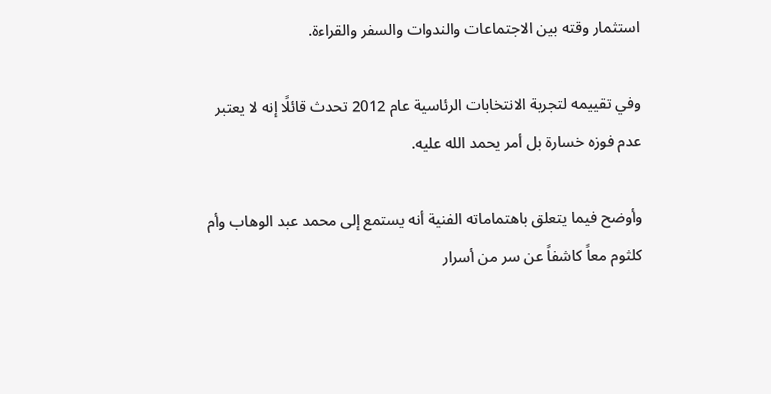استثمار وقته بين الاجتماعات والندوات والسفر والقراءة.

وفي تقييمه لتجربة الانتخابات الرئاسية عام 2012 تحدث قائلًا إنه لا يعتبر عدم فوزه خسارة بل أمر يحمد الله عليه.

وأوضح فيما يتعلق باهتماماته الفنية أنه يستمع إلى محمد عبد الوهاب وأم كلثوم معاً كاشفاً عن سر من أسرار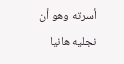أسرته وهو أن نجليه هانيا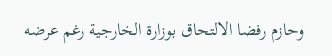وحازم رفضا الالتحاق بوزارة الخارجية رغم عرضه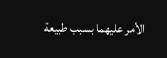الأمر عليهما بسبب طبيعة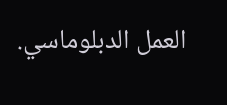العمل الدبلوماسي.